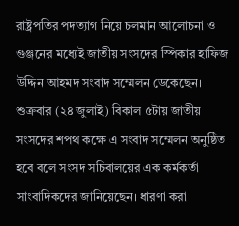রাষ্ট্রপতির পদত্যাগ নিয়ে চলমান আলোচনা ও গুঞ্জনের মধ্যেই জাতীয় সংসদের স্পিকার হাফিজ উদ্দিন আহমদ সংবাদ সম্মেলন ডেকেছেন। শুক্রবার (২৪ জুলাই) বিকাল ৫টায় জাতীয় সংসদের শপথ কক্ষে এ সংবাদ সম্মেলন অনুষ্ঠিত হবে বলে সংসদ সচিবালয়ের এক কর্মকর্তা সাংবাদিকদের জানিয়েছেন। ধারণা করা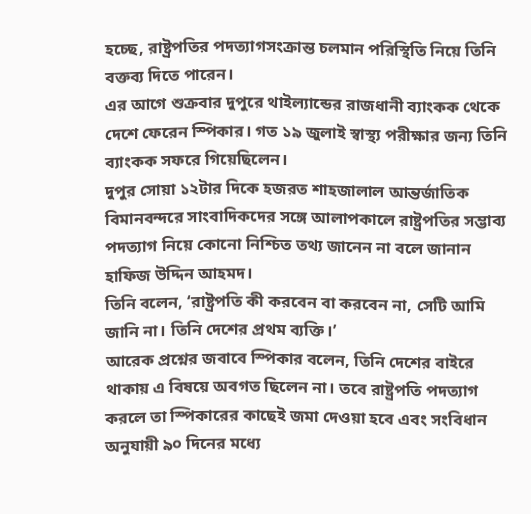হচ্ছে, রাষ্ট্রপতির পদত্যাগসংক্রান্ত চলমান পরিস্থিতি নিয়ে তিনি বক্তব্য দিতে পারেন।
এর আগে শুক্রবার দুপুরে থাইল্যান্ডের রাজধানী ব্যাংকক থেকে দেশে ফেরেন স্পিকার। গত ১৯ জুলাই স্বাস্থ্য পরীক্ষার জন্য তিনি ব্যাংকক সফরে গিয়েছিলেন।
দুপুর সোয়া ১২টার দিকে হজরত শাহজালাল আন্তর্জাতিক বিমানবন্দরে সাংবাদিকদের সঙ্গে আলাপকালে রাষ্ট্রপতির সম্ভাব্য পদত্যাগ নিয়ে কোনো নিশ্চিত তথ্য জানেন না বলে জানান হাফিজ উদ্দিন আহমদ।
তিনি বলেন, ‘রাষ্ট্রপতি কী করবেন বা করবেন না, সেটি আমি জানি না। তিনি দেশের প্রথম ব্যক্তি।’
আরেক প্রশ্নের জবাবে স্পিকার বলেন, তিনি দেশের বাইরে থাকায় এ বিষয়ে অবগত ছিলেন না। তবে রাষ্ট্রপতি পদত্যাগ করলে তা স্পিকারের কাছেই জমা দেওয়া হবে এবং সংবিধান অনুযায়ী ৯০ দিনের মধ্যে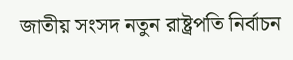জাতীয় সংসদ নতুন রাষ্ট্রপতি নির্বাচন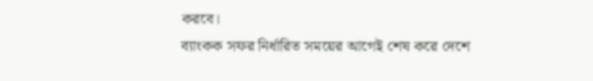করবে।
ব্যাংকক সফর নির্ধারিত সময়ের আগেই শেষ করে দেশে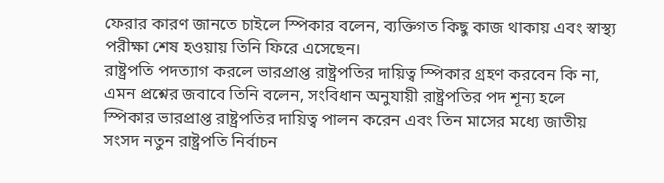ফেরার কারণ জানতে চাইলে স্পিকার বলেন, ব্যক্তিগত কিছু কাজ থাকায় এবং স্বাস্থ্য পরীক্ষা শেষ হওয়ায় তিনি ফিরে এসেছেন।
রাষ্ট্রপতি পদত্যাগ করলে ভারপ্রাপ্ত রাষ্ট্রপতির দায়িত্ব স্পিকার গ্রহণ করবেন কি না, এমন প্রশ্নের জবাবে তিনি বলেন, সংবিধান অনুযায়ী রাষ্ট্রপতির পদ শূন্য হলে স্পিকার ভারপ্রাপ্ত রাষ্ট্রপতির দায়িত্ব পালন করেন এবং তিন মাসের মধ্যে জাতীয় সংসদ নতুন রাষ্ট্রপতি নির্বাচন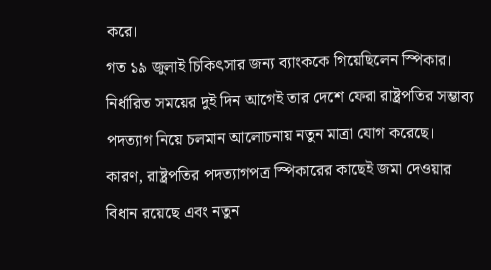করে।
গত ১৯ জুলাই চিকিৎসার জন্য ব্যাংককে গিয়েছিলেন স্পিকার। নির্ধারিত সময়ের দুই দিন আগেই তার দেশে ফেরা রাষ্ট্রপতির সম্ভাব্য পদত্যাগ নিয়ে চলমান আলোচনায় নতুন মাত্রা যোগ করেছে। কারণ, রাষ্ট্রপতির পদত্যাগপত্র স্পিকারের কাছেই জমা দেওয়ার বিধান রয়েছে এবং নতুন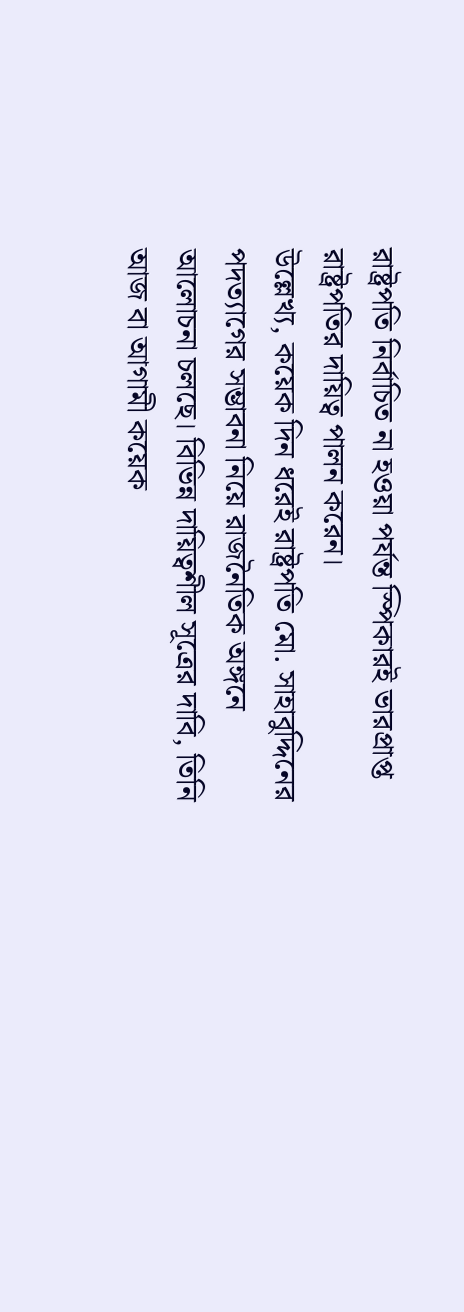রাষ্ট্রপতি নির্বাচিত না হওয়া পর্যন্ত স্পিকারই ভারপ্রাপ্ত রাষ্ট্রপতির দায়িত্ব পালন করেন।
উল্লেখ্য, কয়েক দিন ধরেই রাষ্ট্রপতি মো. সাহাবুদ্দিনের পদত্যাগের সম্ভাবনা নিয়ে রাজনৈতিক অঙ্গনে আলোচনা চলছে। বিভিন্ন দায়িত্বশীল সূত্রের দাবি, তিনি আজ বা আগামী কয়েক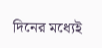দিনের মধ্যেই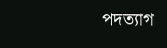পদত্যাগ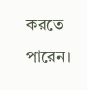করতে পারেন।